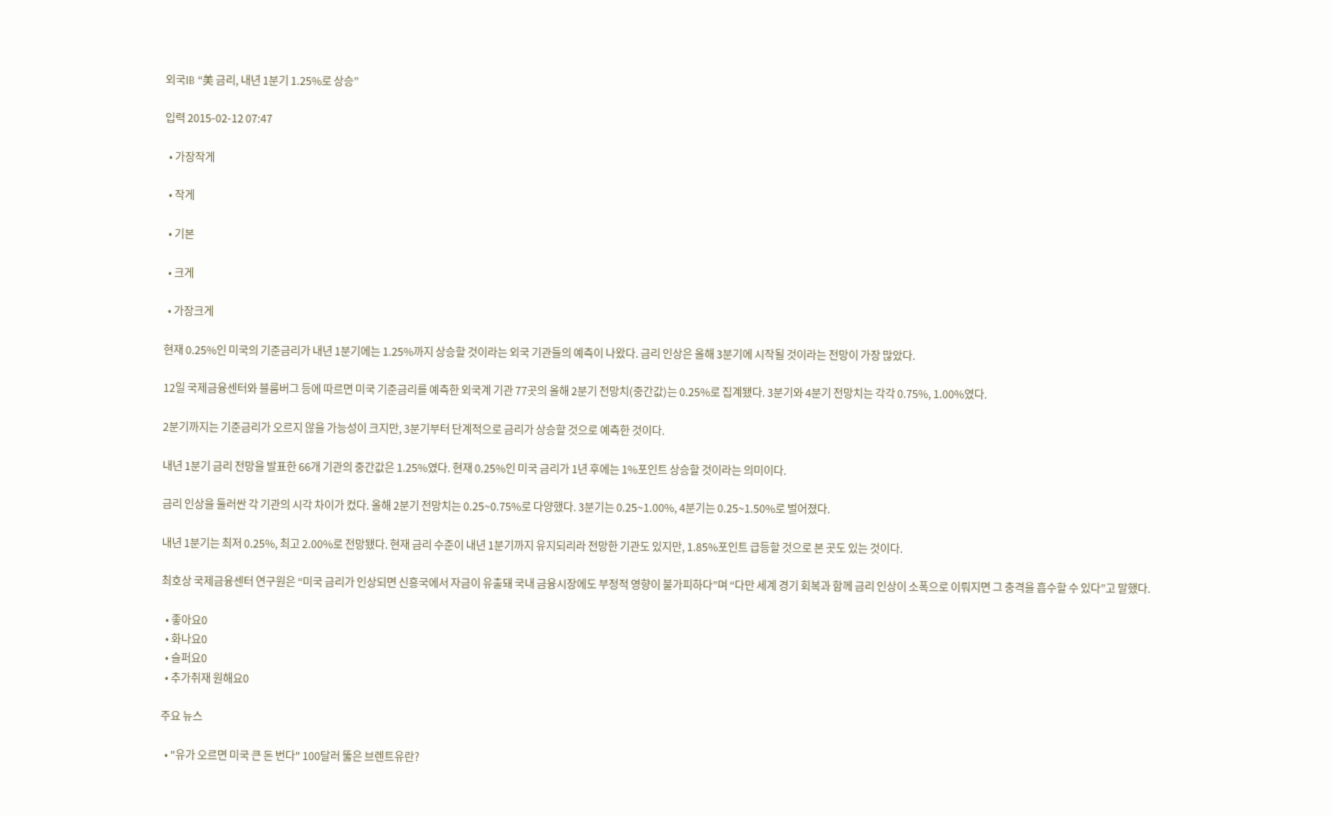외국IB “美 금리, 내년 1분기 1.25%로 상승”

입력 2015-02-12 07:47

  • 가장작게

  • 작게

  • 기본

  • 크게

  • 가장크게

현재 0.25%인 미국의 기준금리가 내년 1분기에는 1.25%까지 상승할 것이라는 외국 기관들의 예측이 나왔다. 금리 인상은 올해 3분기에 시작될 것이라는 전망이 가장 많았다.

12일 국제금융센터와 블룸버그 등에 따르면 미국 기준금리를 예측한 외국계 기관 77곳의 올해 2분기 전망치(중간값)는 0.25%로 집계됐다. 3분기와 4분기 전망치는 각각 0.75%, 1.00%였다.

2분기까지는 기준금리가 오르지 않을 가능성이 크지만, 3분기부터 단계적으로 금리가 상승할 것으로 예측한 것이다.

내년 1분기 금리 전망을 발표한 66개 기관의 중간값은 1.25%였다. 현재 0.25%인 미국 금리가 1년 후에는 1%포인트 상승할 것이라는 의미이다.

금리 인상을 둘러싼 각 기관의 시각 차이가 컸다. 올해 2분기 전망치는 0.25~0.75%로 다양했다. 3분기는 0.25~1.00%, 4분기는 0.25~1.50%로 벌어졌다.

내년 1분기는 최저 0.25%, 최고 2.00%로 전망됐다. 현재 금리 수준이 내년 1분기까지 유지되리라 전망한 기관도 있지만, 1.85%포인트 급등할 것으로 본 곳도 있는 것이다.

최호상 국제금융센터 연구원은 “미국 금리가 인상되면 신흥국에서 자금이 유출돼 국내 금융시장에도 부정적 영향이 불가피하다”며 “다만 세계 경기 회복과 함께 금리 인상이 소폭으로 이뤄지면 그 충격을 흡수할 수 있다”고 말했다.

  • 좋아요0
  • 화나요0
  • 슬퍼요0
  • 추가취재 원해요0

주요 뉴스

  • "유가 오르면 미국 큰 돈 번다" 100달러 뚫은 브렌트유란?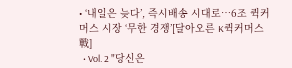• ‘내일은 늦다’, 즉시배송 시대로⋯6조 퀵커머스 시장 ‘무한 경쟁’[달아오른 K퀵커머스戰]
  • Vol. 2 "당신은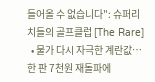들어올 수 없습니다": 슈퍼리치들의 골프클럽 [The Rare]
  • 물가 다시 자극한 계란값…한 판 7천원 재돌파에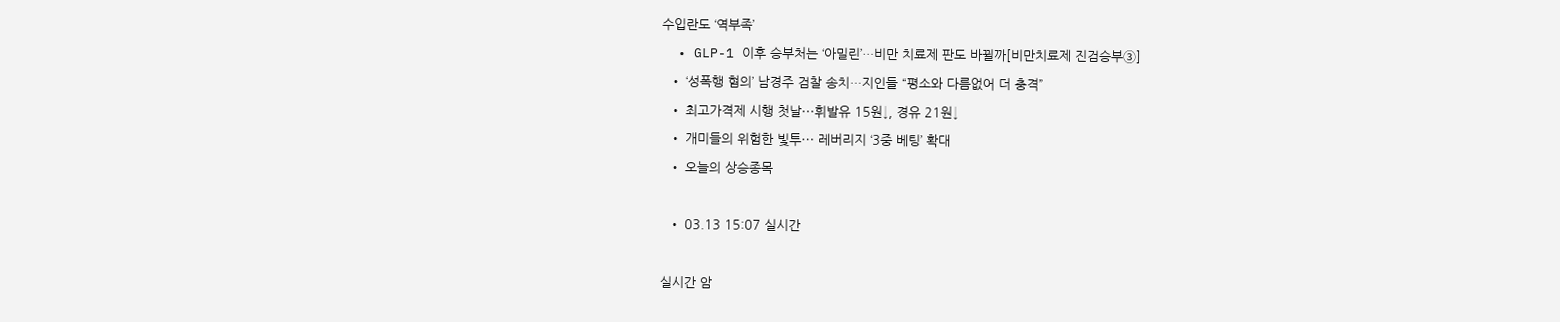수입란도 ‘역부족’
  • GLP-1 이후 승부처는 ‘아밀린’…비만 치료제 판도 바뀔까[비만치료제 진검승부③]
  • ‘성폭행 혐의’ 남경주 검찰 송치…지인들 “평소와 다름없어 더 충격”
  • 최고가격제 시행 첫날⋯휘발유 15원↓, 경유 21원↓
  • 개미들의 위험한 빛투⋯ 레버리지 ‘3중 베팅’ 확대
  • 오늘의 상승종목

  • 03.13 15:07 실시간

실시간 암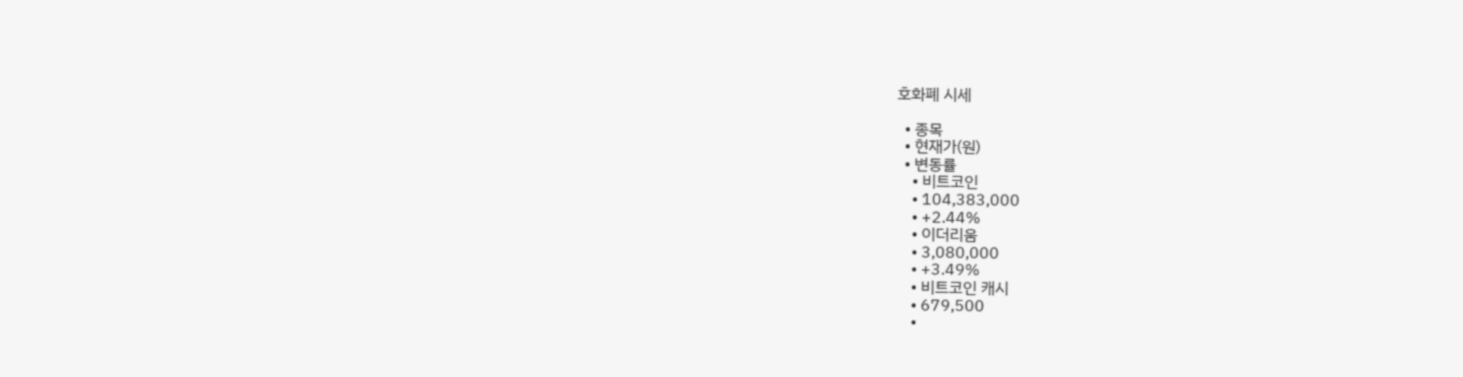호화폐 시세

  • 종목
  • 현재가(원)
  • 변동률
    • 비트코인
    • 104,383,000
    • +2.44%
    • 이더리움
    • 3,080,000
    • +3.49%
    • 비트코인 캐시
    • 679,500
    •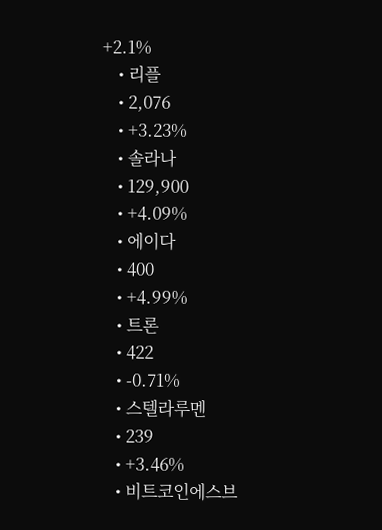+2.1%
    • 리플
    • 2,076
    • +3.23%
    • 솔라나
    • 129,900
    • +4.09%
    • 에이다
    • 400
    • +4.99%
    • 트론
    • 422
    • -0.71%
    • 스텔라루멘
    • 239
    • +3.46%
    • 비트코인에스브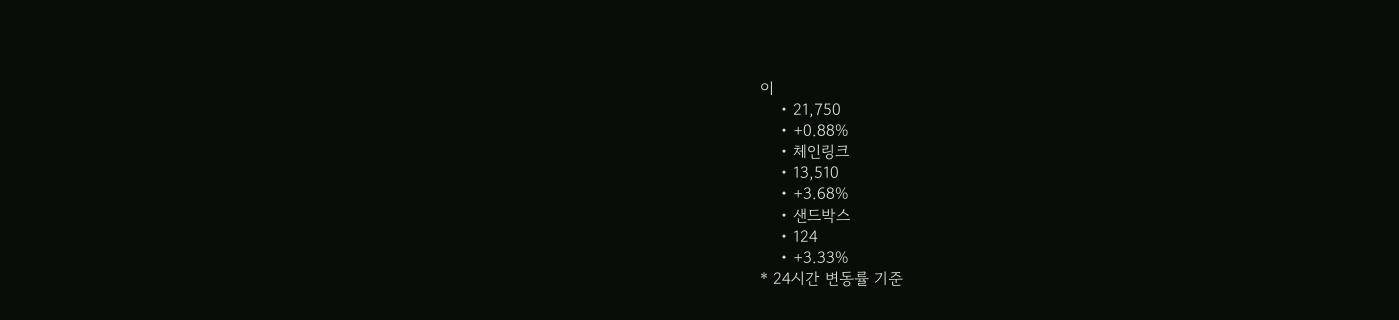이
    • 21,750
    • +0.88%
    • 체인링크
    • 13,510
    • +3.68%
    • 샌드박스
    • 124
    • +3.33%
* 24시간 변동률 기준